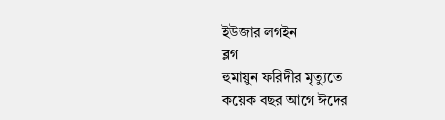ইউজার লগইন
ব্লগ
হুমায়ুন ফরিদীর মৃত্যুতে
কয়েক বছর আগে ঈদের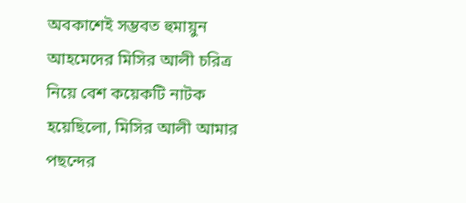অবকাশেই সম্ভবত হুমায়ুন আহমেদের মিসির আলী চরিত্র নিয়ে বেশ কয়েকটি নাটক হয়েছিলো, মিসির আলী আমার পছন্দের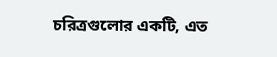চরিত্রগুলোর একটি, এত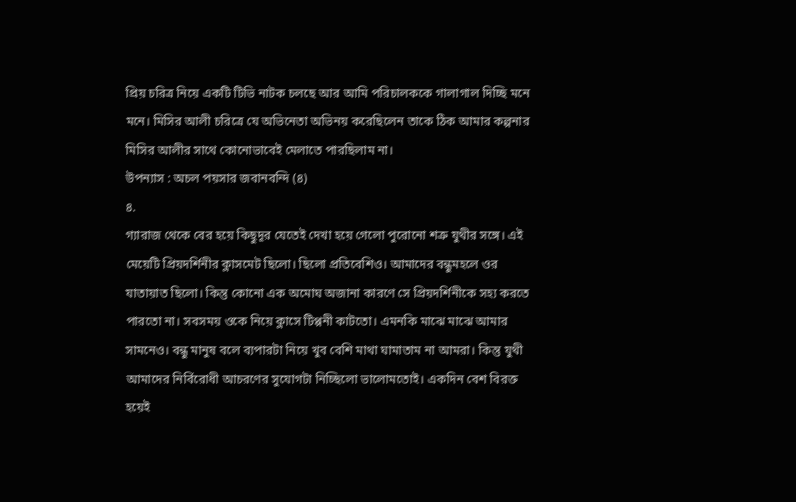প্রিয় চরিত্র নিয়ে একটি টিভি নাটক চলছে আর আমি পরিচালককে গালাগাল দিচ্ছি মনে মনে। মিসির আলী চরিত্রে যে অভিনেতা অভিনয় করেছিলেন তাকে ঠিক আমার কল্পনার মিসির আলীর সাথে কোনোভাবেই মেলাতে পারছিলাম না।
উপন্যাস : অচল পয়সার জবানবন্দি (৪)
৪.
গ্যারাজ থেকে বের হয়ে কিছুদূর যেতেই দেখা হয়ে গেলো পুরোনো শত্রু যুথীর সঙ্গে। এই মেয়েটি প্রিয়দর্শিনীর ক্লাসমেট ছিলো। ছিলো প্রতিবেশিও। আমাদের বন্ধুমহলে ওর যাতায়াত ছিলো। কিন্তু কোনো এক অমোঘ অজানা কারণে সে প্রিয়দর্শিনীকে সহ্য করতে পারতো না। সবসময় ওকে নিয়ে ক্লাসে টিপ্পনী কাটতো। এমনকি মাঝে মাঝে আমার সামনেও। বন্ধু মানুষ বলে ব্যপারটা নিয়ে খুব বেশি মাথা ঘামাতাম না আমরা। কিন্তু যুথী আমাদের নির্বিরোধী আচরণের সুযোগটা নিচ্ছিলো ভালোমতোই। একদিন বেশ বিরক্ত হয়েই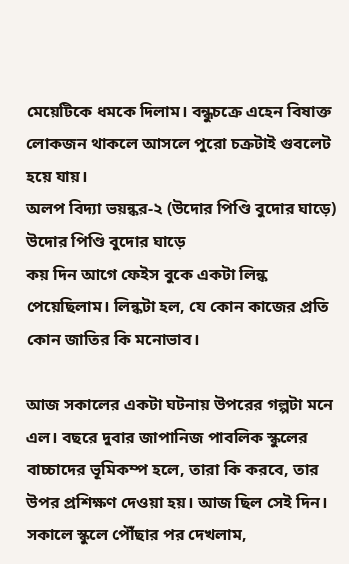মেয়েটিকে ধমকে দিলাম। বন্ধুচক্রে এহেন বিষাক্ত লোকজন থাকলে আসলে পুরো চক্রটাই গুবলেট হয়ে যায়।
অলপ বিদ্যা ভয়ন্কর-২ (উদোর পিণ্ডি বুদোর ঘাড়ে)
উদোর পিণ্ডি বুদোর ঘাড়ে
কয় দিন আগে ফেইস বুকে একটা লিন্ক পেয়েছিলাম। লিন্কটা হল, যে কোন কাজের প্রতি কোন জাতির কি মনোভাব।

আজ সকালের একটা ঘটনায় উপরের গল্পটা মনে এল। বছরে দুবার জাপানিজ পাবলিক স্কুলের বাচ্চাদের ভূমিকম্প হলে, তারা কি করবে, তার উপর প্রশিক্ষণ দেওয়া হয়। আজ ছিল সেই দিন। সকালে স্কুলে পৌঁছার পর দেখলাম,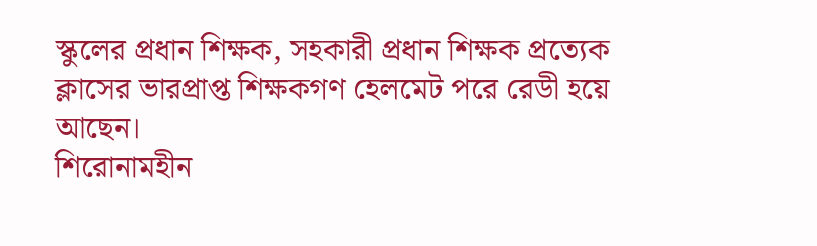স্কুলের প্রধান শিক্ষক, সহকারী প্রধান শিক্ষক প্রত্যেক ক্লাসের ভারপ্রাপ্ত শিক্ষকগণ হেলমেট পরে রেডী হয়ে আছেন।
শিরোনামহীন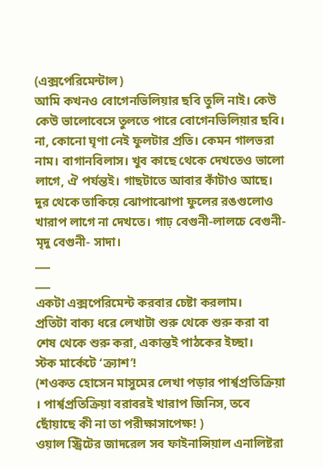(এক্সপেরিমেন্টাল)
আমি কখনও বোগেনভিলিয়ার ছবি তুলি নাই। কেউ কেউ ভালোবেসে তুলতে পারে বোগেনভিলিয়ার ছবি। না, কোনো ঘৃণা নেই ফুলটার প্রতি। কেমন গালভরা নাম। বাগানবিলাস। খুব কাছে থেকে দেখতেও ভালো লাগে, ঐ পর্যন্তই। গাছটাতে আবার কাঁটাও আছে। দুর থেকে তাকিয়ে ঝোপাঝোপা ফুলের রঙগুলোও খারাপ লাগে না দেখতে। গাঢ় বেগুনী-লালচে বেগুনী- মৃদু বেগুনী- সাদা।
___
___
একটা এক্সপেরিমেন্ট করবার চেষ্টা করলাম।
প্রতিটা বাক্য ধরে লেখাটা শুরু থেকে শুরু করা বা শেষ থেকে শুরু করা, একান্তই পাঠকের ইচ্ছা।
স্টক মার্কেটে ‘ক্র্যাশ’!
(শওকত হোসেন মাসুমের লেখা পড়ার পার্শ্বপ্রতিক্রিয়া । পার্শ্বপ্রতিক্রিয়া বরাবরই খারাপ জিনিস, তবে ছোঁয়াছে কী না তা পরীক্ষাসাপেক্ষ! )
ওয়াল স্ট্রিটের জাদরেল সব ফাইনান্সিয়াল এনালিষ্টরা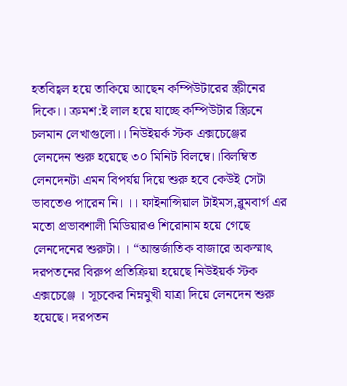হতবিহ্বল হয়ে তাকিয়ে আছেন কম্পিউটারের স্ক্রীনের দিকে।। ক্রমশ:ই লাল হয়ে যাচ্ছে কম্পিউটার স্ক্রিনে চলমান লেখাগুলো।। নিউইয়র্ক স্টক এক্সচেঞ্জের লেনদেন শুরু হয়েছে ৩০ মিনিট বিলম্বে।।বিলম্বিত লেনদেনটা এমন বিপর্যয় দিয়ে শুরু হবে কেউই সেটা ভাবতেও পারেন নি। ।। ফাইনান্সিয়াল টাইমস,ব্লুমবার্গ এর মতো প্রভাবশালী মিডিয়ারও শিরোনাম হয়ে গেছে লেনদেনের শুরুটা। । “আন্তর্জাতিক বাজারে অকস্মাৎ দরপতনের বিরুপ প্রতিক্রিয়া হয়েছে নিউইয়র্ক স্টক এক্সচেঞ্জে । সূচকের নিম্নমুখী যাত্রা দিয়ে লেনদেন শুরু হয়েছে। দরপতন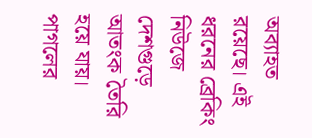অব্যাহত রয়েছে। এই ধরনের ব্রেকিং নিউজে দেশগুড়ে আতংক তৈরি হয়ে যায়।
পাগলের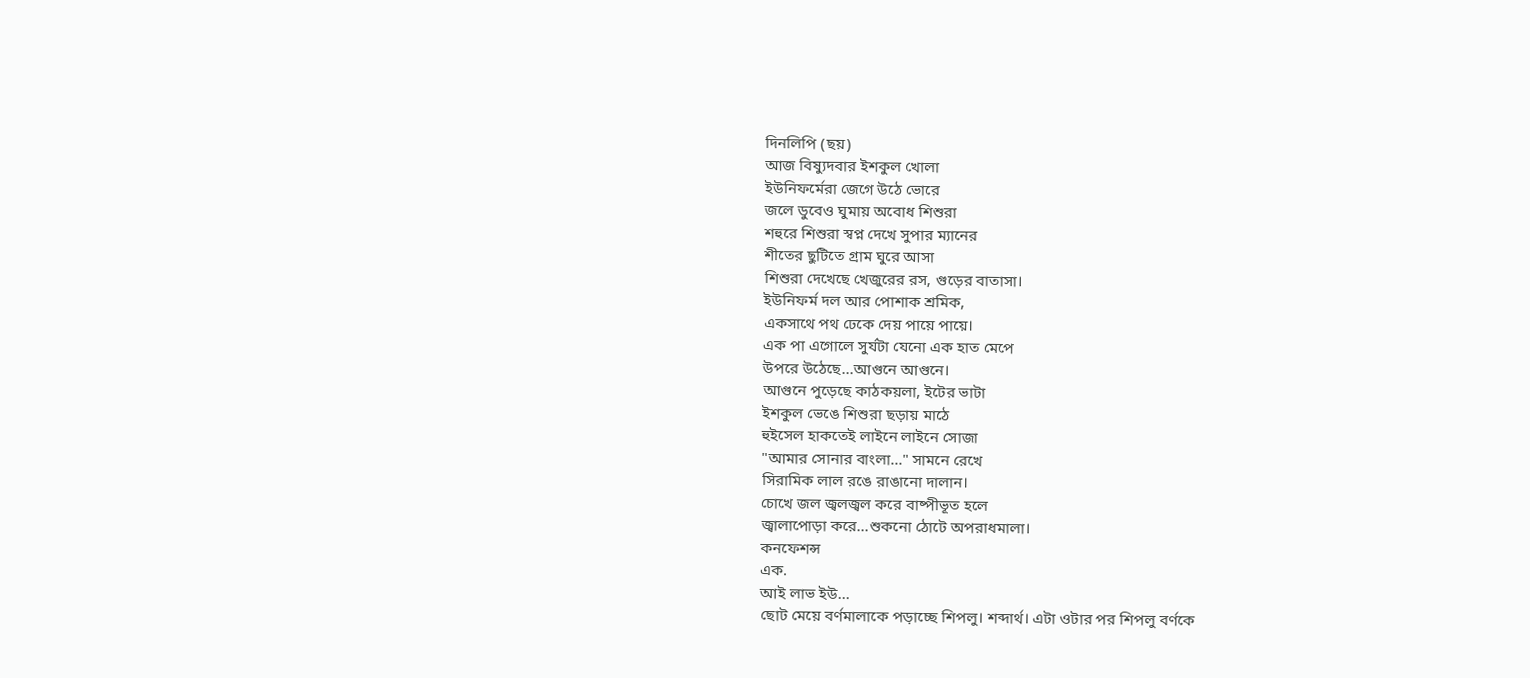দিনলিপি (ছয়)
আজ বিষ্যুদবার ইশকুল খোলা
ইউনিফর্মেরা জেগে উঠে ভোরে
জলে ডুবেও ঘুমায় অবোধ শিশুরা
শহুরে শিশুরা স্বপ্ন দেখে সুপার ম্যানের
শীতের ছুটিতে গ্রাম ঘুরে আসা
শিশুরা দেখেছে খেজুরের রস, গুড়ের বাতাসা।
ইউনিফর্ম দল আর পোশাক শ্রমিক,
একসাথে পথ ঢেকে দেয় পায়ে পায়ে।
এক পা এগোলে সুর্যটা যেনো এক হাত মেপে
উপরে উঠেছে...আগুনে আগুনে।
আগুনে পুড়েছে কাঠকয়লা, ইটের ভাটা
ইশকুল ভেঙে শিশুরা ছড়ায় মাঠে
হুইসেল হাকতেই লাইনে লাইনে সোজা
"আমার সোনার বাংলা..." সামনে রেখে
সিরামিক লাল রঙে রাঙানো দালান।
চোখে জল জ্বলজ্বল করে বাষ্পীভূত হলে
জ্বালাপোড়া করে...শুকনো ঠোটে অপরাধমালা।
কনফেশন্স
এক.
আই লাভ ইউ...
ছোট মেয়ে বর্ণমালাকে পড়াচ্ছে শিপলু। শব্দার্থ। এটা ওটার পর শিপলু বর্ণকে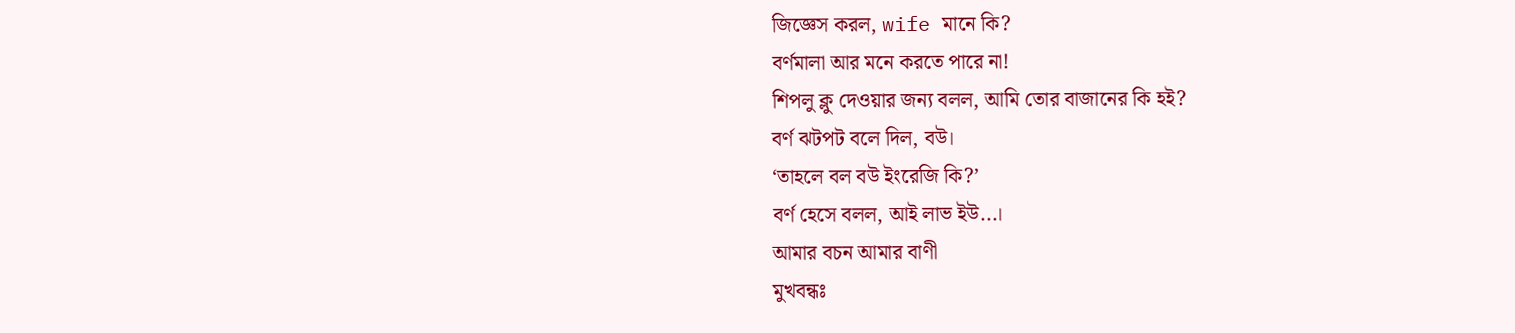জিজ্ঞেস করল, wife মানে কি?
বর্ণমালা আর মনে করতে পারে না!
শিপলু ক্লু দেওয়ার জন্য বলল, আমি তোর বাজানের কি হই?
বর্ণ ঝটপট বলে দিল, বউ।
‘তাহলে বল বউ ইংরেজি কি?’
বর্ণ হেসে বলল, আই লাভ ইউ...।
আমার বচন আমার বাণী
মুখবন্ধঃ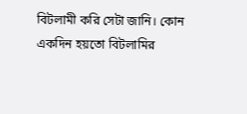বিটলামী করি সেটা জানি। কোন একদিন হয়তো বিটলামির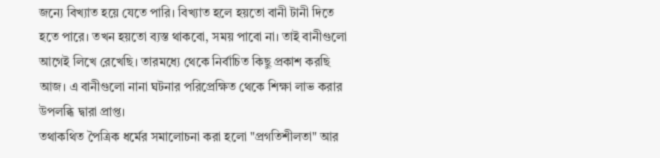জন্যে বিখ্যাত হয়ে যেতে পারি। বিখ্যাত হলে হয়তো বানী টানী দিতে হতে পারে। তখন হয়তো ব্যস্ত থাকবো, সময় পাবো না। তাই বানীগুলো আগেই লিখে রেখেছি। তারমধ্যে থেকে নির্বাচিত কিছু প্রকাশ করছি আজ। এ বানীগুলো নানা ঘটনার পরিপ্রেক্ষিত থেকে শিক্ষা লাভ করার উপলব্ধি দ্বারা প্রাপ্ত।
তথাকথিত পৈত্রিক ধর্মের সমালোচনা করা হলো "প্রগতিশীলতা" আর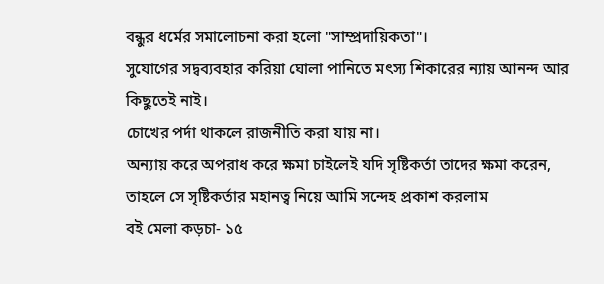বন্ধুর ধর্মের সমালোচনা করা হলো "সাম্প্রদায়িকতা"।
সুযোগের সদ্বব্যবহার করিয়া ঘোলা পানিতে মৎস্য শিকারের ন্যায় আনন্দ আর কিছুতেই নাই।
চোখের পর্দা থাকলে রাজনীতি করা যায় না।
অন্যায় করে অপরাধ করে ক্ষমা চাইলেই যদি সৃষ্টিকর্তা তাদের ক্ষমা করেন, তাহলে সে সৃষ্টিকর্তার মহানত্ব নিয়ে আমি সন্দেহ প্রকাশ করলাম
বই মেলা কড়চা- ১৫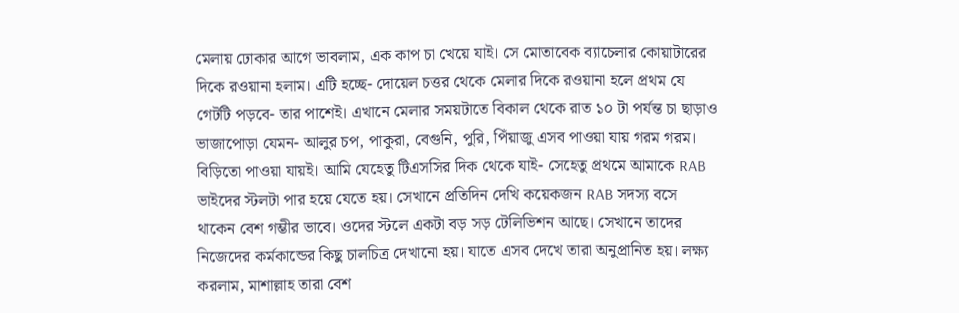মেলায় ঢোকার আগে ভাবলাম, এক কাপ চা খেয়ে যাই। সে মোতাবেক ব্যাচেলার কোয়াটারের দিকে রওয়ানা হলাম। এটি হচ্ছে- দোয়েল চত্তর থেকে মেলার দিকে রওয়ানা হলে প্রথম যে গেটটি পড়বে- তার পাশেই। এখানে মেলার সময়টাতে বিকাল থেকে রাত ১০ টা পর্যন্ত চা ছাড়াও ভাজাপোড়া যেমন- আলুর চপ, পাকুরা, বেগুনি, পুরি, পিঁয়াজু এসব পাওয়া যায় গরম গরম। বিড়িতো পাওয়া যায়ই। আমি যেহেতু টিএসসির দিক থেকে যাই- সেহেতু প্রথমে আমাকে RAB ভাইদের স্টলটা পার হয়ে যেতে হয়। সেখানে প্রতিদিন দেখি কয়েকজন RAB সদস্য বসে থাকেন বেশ গম্ভীর ভাবে। ওদের স্টলে একটা বড় সড় টেলিভিশন আছে। সেখানে তাদের নিজেদের কর্মকান্ডের কিছু চালচিত্র দেখানো হয়। যাতে এসব দেখে তারা অনুপ্রানিত হয়। লক্ষ্য করলাম, মাশাল্লাহ তারা বেশ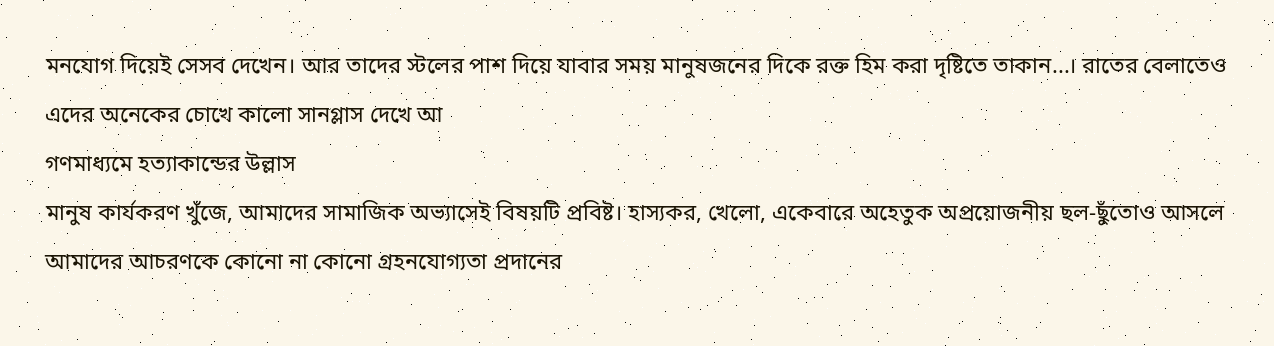মনযোগ দিয়েই সেসব দেখেন। আর তাদের স্টলের পাশ দিয়ে যাবার সময় মানুষজনের দিকে রক্ত হিম করা দৃষ্টিতে তাকান...। রাতের বেলাতেও এদের অনেকের চোখে কালো সানগ্লাস দেখে আ
গণমাধ্যমে হত্যাকান্ডের উল্লাস
মানুষ কার্যকরণ খুঁজে, আমাদের সামাজিক অভ্যাসেই বিষয়টি প্রবিষ্ট। হাস্যকর, খেলো, একেবারে অহেতুক অপ্রয়োজনীয় ছল-ছুঁতোও আসলে আমাদের আচরণকে কোনো না কোনো গ্রহনযোগ্যতা প্রদানের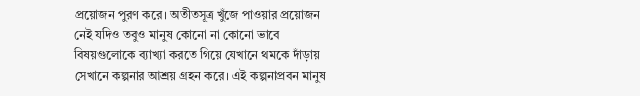প্রয়োজন পুরণ করে। অতীতসূত্র খুঁজে পাওয়ার প্রয়োজন নেই যদিও তবুও মানুষ কোনো না কোনো ভাবে বিষয়গুলোকে ব্যাখ্যা করতে গিয়ে যেখানে থমকে দাঁড়ায় সেখানে কল্পনার আশ্রয় গ্রহন করে। এই কল্পনাপ্রবন মানুষ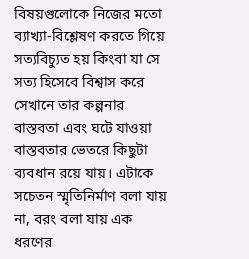বিষয়গুলোকে নিজের মতো ব্যাখ্যা-বিশ্লেষণ করতে গিয়ে সত্যবিচ্যুত হয় কিংবা যা সে সত্য হিসেবে বিশ্বাস করে সেখানে তার কল্পনার বাস্তবতা এবং ঘটে যাওয়া বাস্তবতার ভেতরে কিছুটা ব্যবধান রয়ে যায়। এটাকে সচেতন স্মৃতিনির্মাণ বলা যায় না, বরং বলা যায় এক ধরণের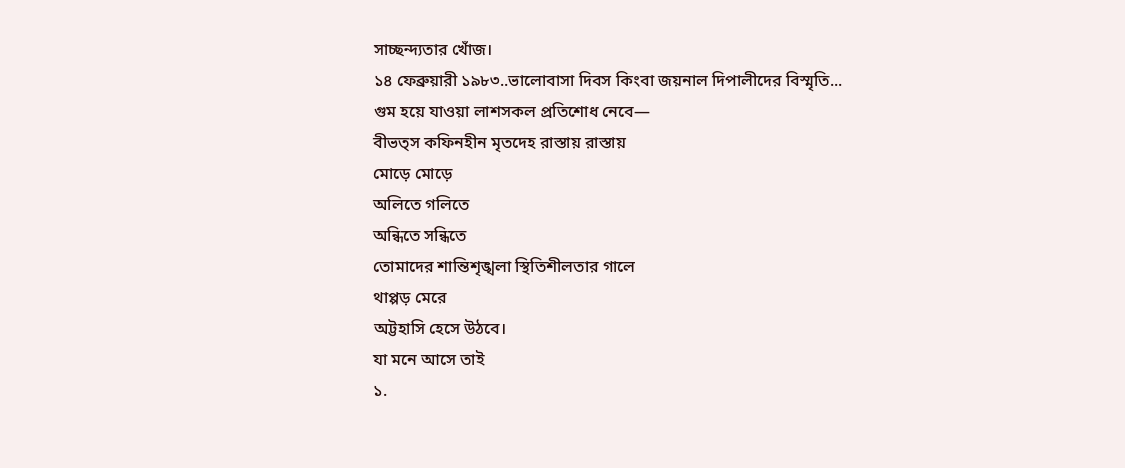সাচ্ছন্দ্যতার খোঁজ।
১৪ ফেব্রুয়ারী ১৯৮৩..ভালোবাসা দিবস কিংবা জয়নাল দিপালীদের বিস্মৃতি...
গুম হয়ে যাওয়া লাশসকল প্রতিশোধ নেবে—
বীভত্স কফিনহীন মৃতদেহ রাস্তায় রাস্তায়
মোড়ে মোড়ে
অলিতে গলিতে
অন্ধিতে সন্ধিতে
তোমাদের শান্তিশৃঙ্খলা স্থিতিশীলতার গালে
থাপ্পড় মেরে
অট্টহাসি হেসে উঠবে।
যা মনে আসে তাই
১.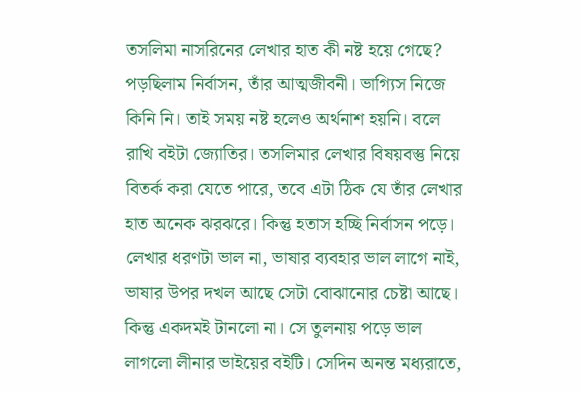তসলিমা নাসরিনের লেখার হাত কী নষ্ট হয়ে গেছে? পড়ছিলাম নির্বাসন, তাঁর আত্মজীবনী। ভাগ্যিস নিজে কিনি নি। তাই সময় নষ্ট হলেও অর্থনাশ হয়নি। বলে রাখি বইটা জ্যোতির। তসলিমার লেখার বিষয়বস্তু নিয়ে বিতর্ক করা যেতে পারে, তবে এটা ঠিক যে তাঁর লেখার হাত অনেক ঝরঝরে। কিন্তু হতাস হচ্ছি নির্বাসন পড়ে। লেখার ধরণটা ভাল না, ভাষার ব্যবহার ভাল লাগে নাই, ভাষার উপর দখল আছে সেটা বোঝানোর চেষ্টা আছে। কিন্তু একদমই টানলো না। সে তুলনায় পড়ে ভাল লাগলো লীনার ভাইয়ের বইটি। সেদিন অনন্ত মধ্যরাতে,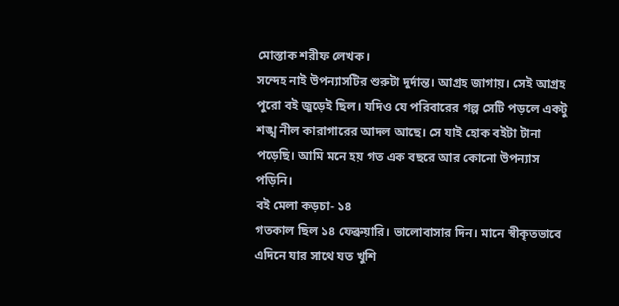মোস্তাক শরীফ লেখক।
সন্দেহ নাই উপন্যাসটির শুরুটা দুর্দান্ত। আগ্রহ জাগায়। সেই আগ্রহ পুরো বই জুড়েই ছিল। যদিও যে পরিবারের গল্প সেটি পড়লে একটু শঙ্খ নীল কারাগারের আদল আছে। সে যাই হোক বইটা টানা পড়েছি। আমি মনে হয় গত এক বছরে আর কোনো উপন্যাস পড়িনি।
বই মেলা কড়চা- ১৪
গতকাল ছিল ১৪ ফেব্রুয়ারি। ভালোবাসার দিন। মানে স্বীকৃতভাবে এদিনে যার সাথে যত খুশি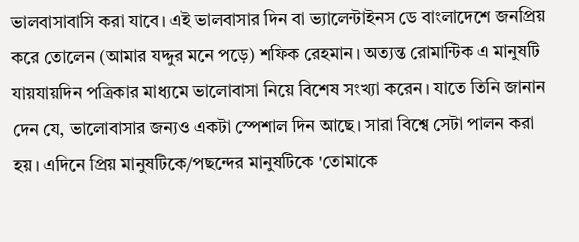ভালবাসাবাসি করা যাবে। এই ভালবাসার দিন বা ভ্যালেন্টাইনস ডে বাংলাদেশে জনপ্রিয় করে তোলেন (আমার যদ্দুর মনে পড়ে) শফিক রেহমান। অত্যন্ত রোমান্টিক এ মানুষটি যায়যায়দিন পত্রিকার মাধ্যমে ভালোবাসা নিয়ে বিশেষ সংখ্যা করেন। যাতে তিনি জানান দেন যে, ভালোবাসার জন্যও একটা স্পেশাল দিন আছে। সারা বিশ্বে সেটা পালন করা হয়। এদিনে প্রিয় মানুষটিকে/পছন্দের মানুষটিকে 'তোমাকে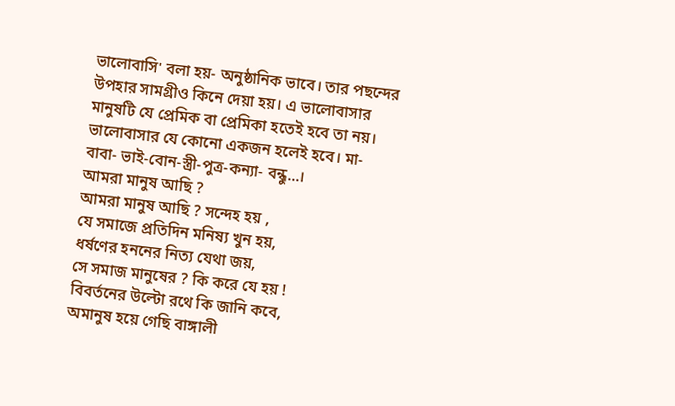ভালোবাসি' বলা হয়- অনুষ্ঠানিক ভাবে। তার পছন্দের উপহার সামগ্রীও কিনে দেয়া হয়। এ ভালোবাসার মানুষটি যে প্রেমিক বা প্রেমিকা হতেই হবে তা নয়। ভালোবাসার যে কোনো একজন হলেই হবে। মা-বাবা- ভাই-বোন-স্ত্রী-পুত্র-কন্যা- বন্ধু...।
আমরা মানুষ আছি ?
আমরা মানুষ আছি ? সন্দেহ হয় ,
যে সমাজে প্রতিদিন মনিষ্য খুন হয়,
ধর্ষণের হননের নিত্য যেথা জয়,
সে সমাজ মানুষের ? কি করে যে হয় !
বিবর্তনের উল্টো রথে কি জানি কবে,
অমানুষ হয়ে গেছি বাঙ্গালী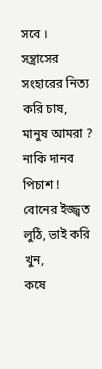সবে ।
সন্ত্রাসের সংহারের নিত্য করি চাষ,
মানুষ আমরা ? নাকি দানব পিচাশ !
বোনের ইজ্জ্বত লুঠি, ভাই করি খুন,
কষে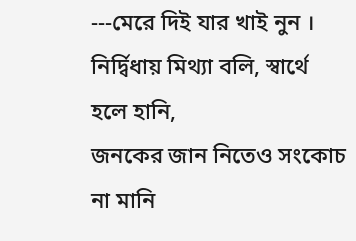---মেরে দিই যার খাই নুন ।
নির্দ্বিধায় মিথ্যা বলি, স্বার্থে হলে হানি,
জনকের জান নিতেও সংকোচ না মানি